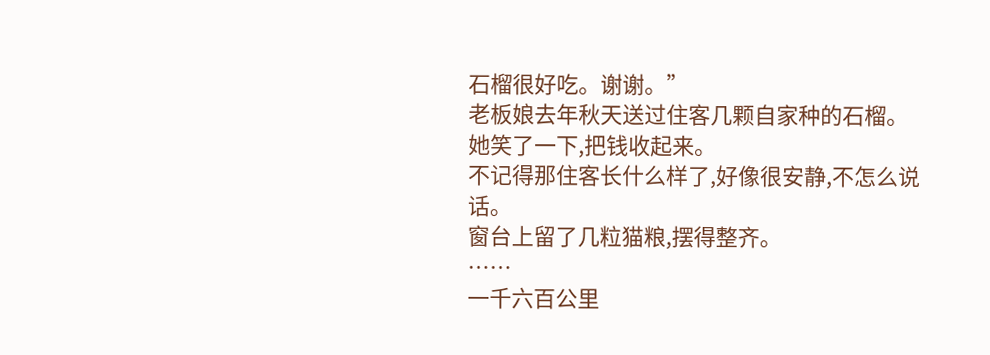石榴很好吃。谢谢。”
老板娘去年秋天送过住客几颗自家种的石榴。
她笑了一下,把钱收起来。
不记得那住客长什么样了,好像很安静,不怎么说话。
窗台上留了几粒猫粮,摆得整齐。
……
一千六百公里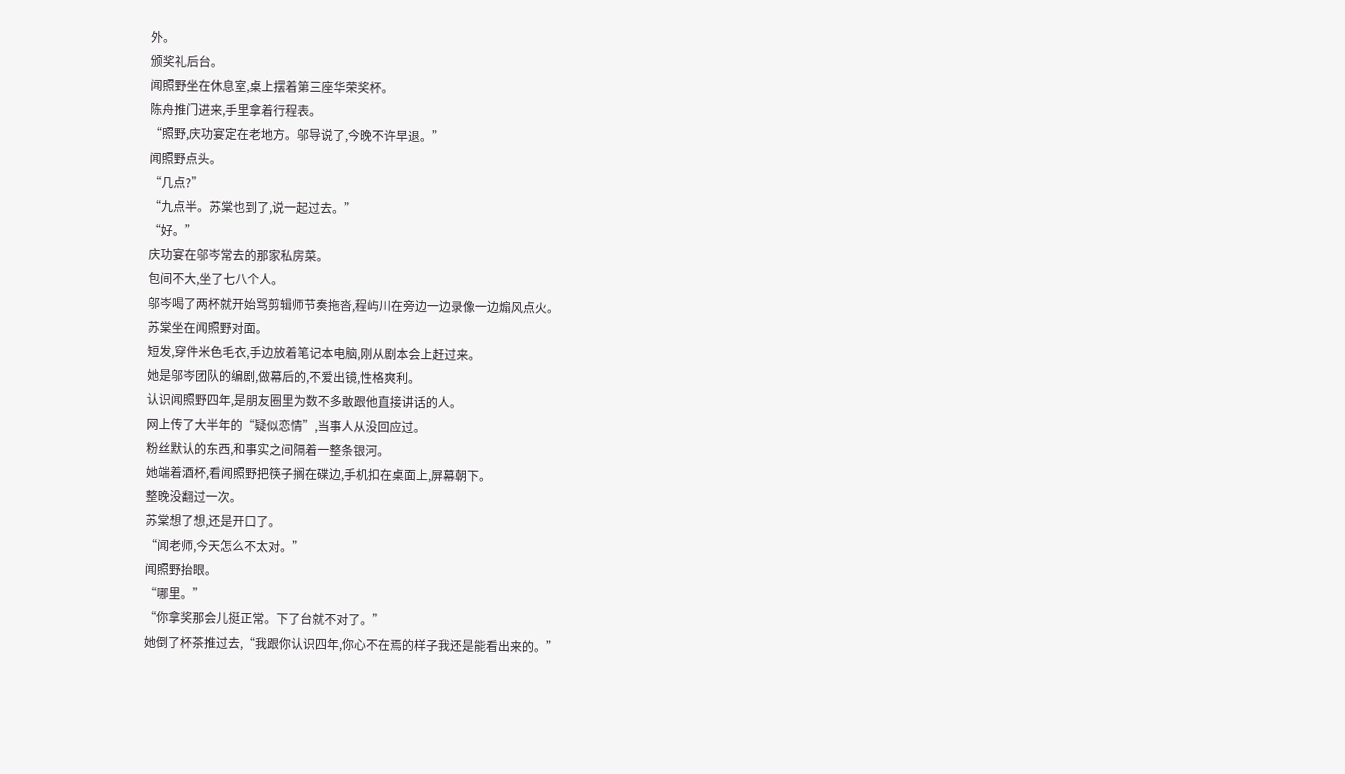外。
颁奖礼后台。
闻照野坐在休息室,桌上摆着第三座华荣奖杯。
陈舟推门进来,手里拿着行程表。
“照野,庆功宴定在老地方。邬导说了,今晚不许早退。”
闻照野点头。
“几点?”
“九点半。苏棠也到了,说一起过去。”
“好。”
庆功宴在邬岑常去的那家私房菜。
包间不大,坐了七八个人。
邬岑喝了两杯就开始骂剪辑师节奏拖沓,程屿川在旁边一边录像一边煽风点火。
苏棠坐在闻照野对面。
短发,穿件米色毛衣,手边放着笔记本电脑,刚从剧本会上赶过来。
她是邬岑团队的编剧,做幕后的,不爱出镜,性格爽利。
认识闻照野四年,是朋友圈里为数不多敢跟他直接讲话的人。
网上传了大半年的“疑似恋情”,当事人从没回应过。
粉丝默认的东西,和事实之间隔着一整条银河。
她端着酒杯,看闻照野把筷子搁在碟边,手机扣在桌面上,屏幕朝下。
整晚没翻过一次。
苏棠想了想,还是开口了。
“闻老师,今天怎么不太对。”
闻照野抬眼。
“哪里。”
“你拿奖那会儿挺正常。下了台就不对了。”
她倒了杯茶推过去,“我跟你认识四年,你心不在焉的样子我还是能看出来的。”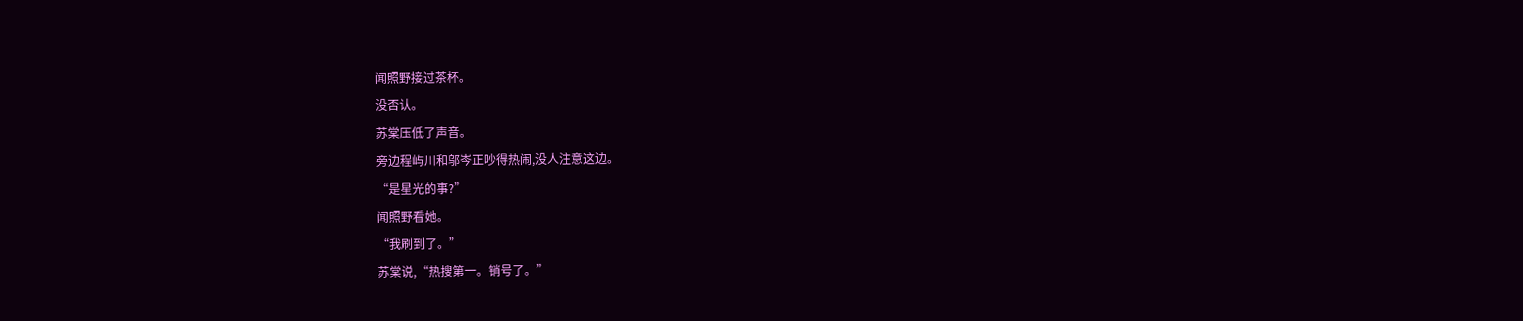闻照野接过茶杯。
没否认。
苏棠压低了声音。
旁边程屿川和邬岑正吵得热闹,没人注意这边。
“是星光的事?”
闻照野看她。
“我刷到了。”
苏棠说,“热搜第一。销号了。”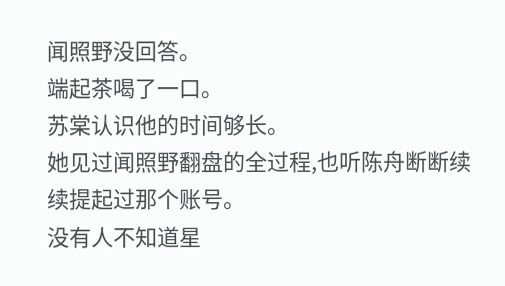闻照野没回答。
端起茶喝了一口。
苏棠认识他的时间够长。
她见过闻照野翻盘的全过程,也听陈舟断断续续提起过那个账号。
没有人不知道星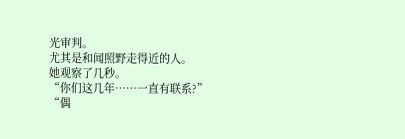光审判。
尤其是和闻照野走得近的人。
她观察了几秒。
“你们这几年……一直有联系?”
“偶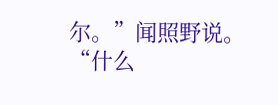尔。”闻照野说。
“什么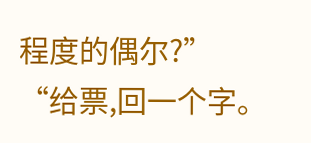程度的偶尔?”
“给票,回一个字。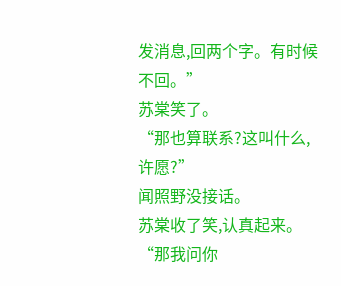发消息,回两个字。有时候不回。”
苏棠笑了。
“那也算联系?这叫什么,许愿?”
闻照野没接话。
苏棠收了笑,认真起来。
“那我问你